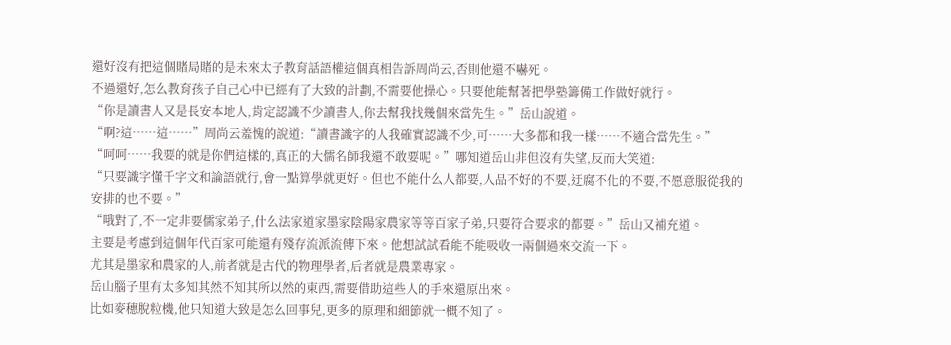還好沒有把這個賭局賭的是未來太子教育話語權這個真相告訴周尚云,否則他還不嚇死。
不過還好,怎么教育孩子自己心中已經有了大致的計劃,不需要他操心。只要他能幫著把學塾籌備工作做好就行。
“你是讀書人又是長安本地人,肯定認識不少讀書人,你去幫我找幾個來當先生。”岳山說道。
“啊?這……這……”周尚云羞愧的說道:“讀書識字的人我確實認識不少,可……大多都和我一樣……不適合當先生。”
“呵呵……我要的就是你們這樣的,真正的大儒名師我還不敢要呢。”哪知道岳山非但沒有失望,反而大笑道:
“只要識字懂千字文和論語就行,會一點算學就更好。但也不能什么人都要,人品不好的不要,迂腐不化的不要,不愿意服從我的安排的也不要。”
“哦對了,不一定非要儒家弟子,什么法家道家墨家陰陽家農家等等百家子弟,只要符合要求的都要。”岳山又補充道。
主要是考慮到這個年代百家可能還有殘存流派流傳下來。他想試試看能不能吸收一兩個過來交流一下。
尤其是墨家和農家的人,前者就是古代的物理學者,后者就是農業專家。
岳山腦子里有太多知其然不知其所以然的東西,需要借助這些人的手來還原出來。
比如麥穗脫粒機,他只知道大致是怎么回事兒,更多的原理和細節就一概不知了。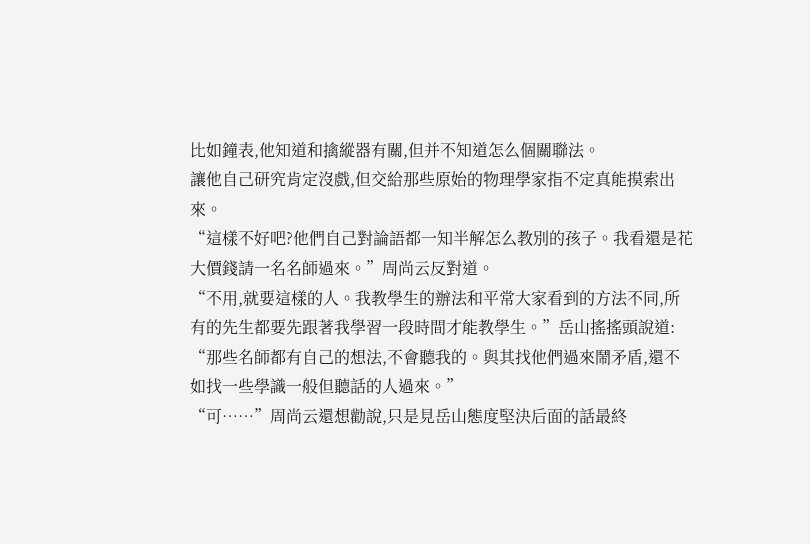比如鐘表,他知道和擒縱器有關,但并不知道怎么個關聯法。
讓他自己研究肯定沒戲,但交給那些原始的物理學家指不定真能摸索出來。
“這樣不好吧?他們自己對論語都一知半解怎么教別的孩子。我看還是花大價錢請一名名師過來。”周尚云反對道。
“不用,就要這樣的人。我教學生的辦法和平常大家看到的方法不同,所有的先生都要先跟著我學習一段時間才能教學生。”岳山搖搖頭說道:
“那些名師都有自己的想法,不會聽我的。與其找他們過來鬧矛盾,還不如找一些學識一般但聽話的人過來。”
“可……”周尚云還想勸說,只是見岳山態度堅決后面的話最終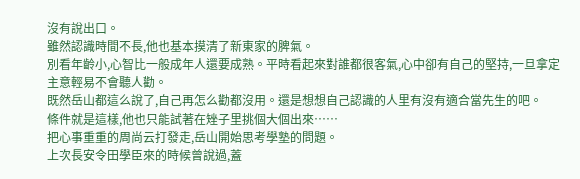沒有說出口。
雖然認識時間不長,他也基本摸清了新東家的脾氣。
別看年齡小,心智比一般成年人還要成熟。平時看起來對誰都很客氣,心中卻有自己的堅持,一旦拿定主意輕易不會聽人勸。
既然岳山都這么說了,自己再怎么勸都沒用。還是想想自己認識的人里有沒有適合當先生的吧。
條件就是這樣,他也只能試著在矬子里挑個大個出來……
把心事重重的周尚云打發走,岳山開始思考學塾的問題。
上次長安令田學臣來的時候曾說過,蓋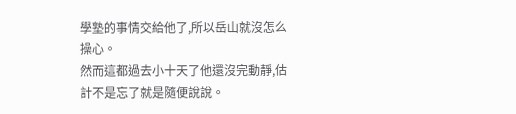學塾的事情交給他了,所以岳山就沒怎么操心。
然而這都過去小十天了他還沒完動靜,估計不是忘了就是隨便說說。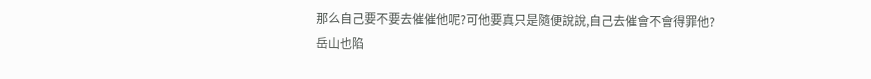那么自己要不要去催催他呢?可他要真只是隨便說說,自己去催會不會得罪他?
岳山也陷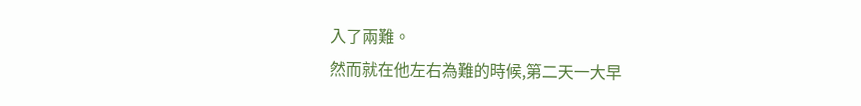入了兩難。
然而就在他左右為難的時候,第二天一大早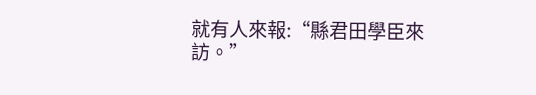就有人來報:“縣君田學臣來訪。”